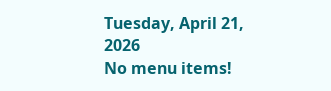Tuesday, April 21, 2026
No menu items!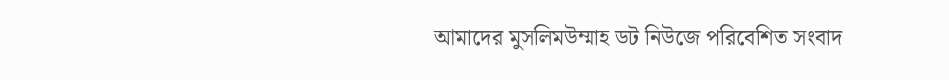আমাদের মুসলিমউম্মাহ ডট নিউজে পরিবেশিত সংবাদ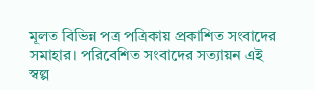মূলত বিভিন্ন পত্র পত্রিকায় প্রকাশিত সংবাদের সমাহার। পরিবেশিত সংবাদের সত্যায়ন এই স্বল্প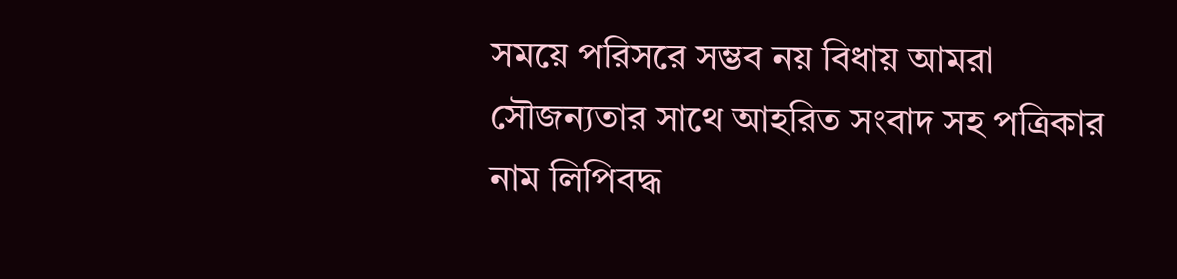সময়ে পরিসরে সম্ভব নয় বিধায় আমরা সৌজন্যতার সাথে আহরিত সংবাদ সহ পত্রিকার নাম লিপিবদ্ধ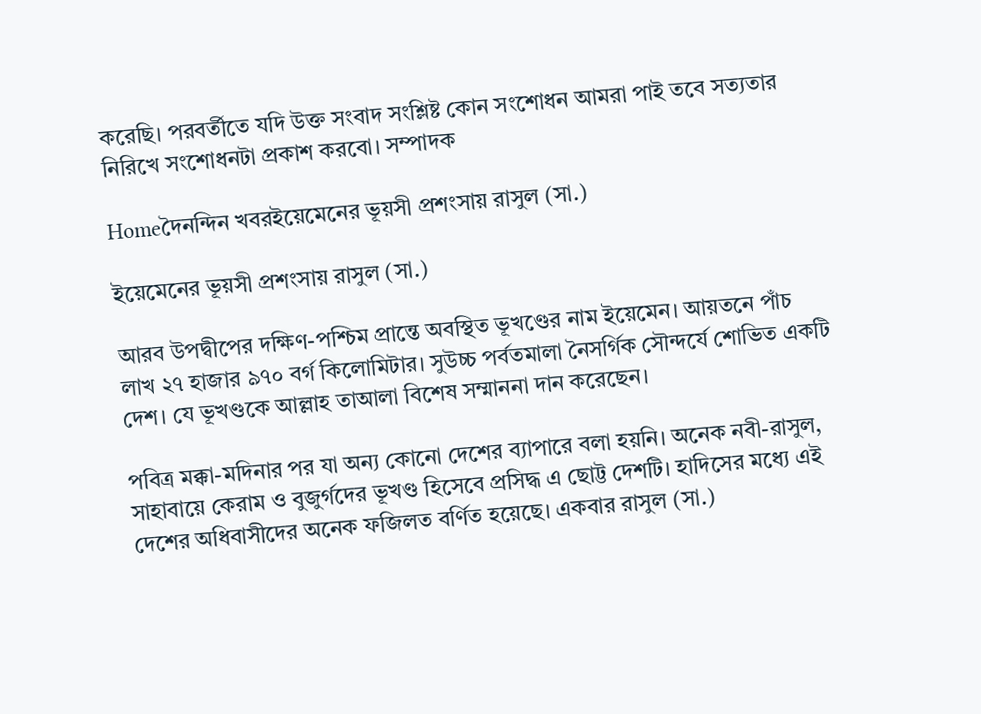করেছি। পরবর্তীতে যদি উক্ত সংবাদ সংশ্লিষ্ট কোন সংশোধন আমরা পাই তবে সত্যতার নিরিখে সংশোধনটা প্রকাশ করবো। সম্পাদক

Homeদৈনন্দিন খবরইয়েমেনের ভূয়সী প্রশংসায় রাসুল (সা.)

ইয়েমেনের ভূয়সী প্রশংসায় রাসুল (সা.)

আরব উপদ্বীপের দক্ষিণ-পশ্চিম প্রান্তে অবস্থিত ভূখণ্ডের নাম ইয়েমেন। আয়তনে পাঁচ লাখ ২৭ হাজার ৯৭০ বর্গ কিলোমিটার। সুউচ্চ পর্বতমালা নৈসর্গিক সৌন্দর্যে শোভিত একটি দেশ। যে ভূখণ্ডকে আল্লাহ তাআলা বিশেষ সম্মাননা দান করেছেন।

পবিত্র মক্কা-মদিনার পর যা অন্য কোনো দেশের ব্যাপারে বলা হয়নি। অনেক নবী-রাসুল, সাহাবায়ে কেরাম ও বুজুর্গদের ভূখণ্ড হিসেবে প্রসিদ্ধ এ ছোট্ট দেশটি। হাদিসের মধ্যে এই দেশের অধিবাসীদের অনেক ফজিলত বর্ণিত হয়েছে। একবার রাসুল (সা.)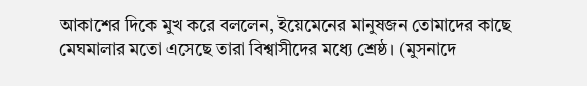আকাশের দিকে মুখ করে বললেন, ইয়েমেনের মানুষজন তোমাদের কাছে মেঘমালার মতো এসেছে তারা বিশ্বাসীদের মধ্যে শ্রেষ্ঠ। (মুসনাদে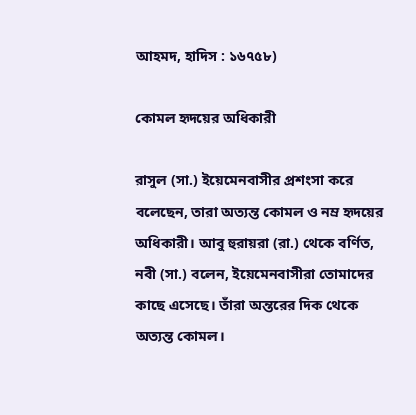আহমদ, হাদিস : ১৬৭৫৮)

কোমল হৃদয়ের অধিকারী

রাসুল (সা.) ইয়েমেনবাসীর প্রশংসা করে বলেছেন, তারা অত্যন্ত কোমল ও নম্র হৃদয়ের অধিকারী। আবু হুরায়রা (রা.) থেকে বর্ণিত, নবী (সা.) বলেন, ইয়েমেনবাসীরা তোমাদের কাছে এসেছে। তাঁরা অন্তরের দিক থেকে অত্যন্ত কোমল।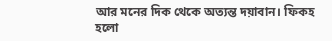আর মনের দিক থেকে অত্যন্ত দয়াবান। ফিকহ হলো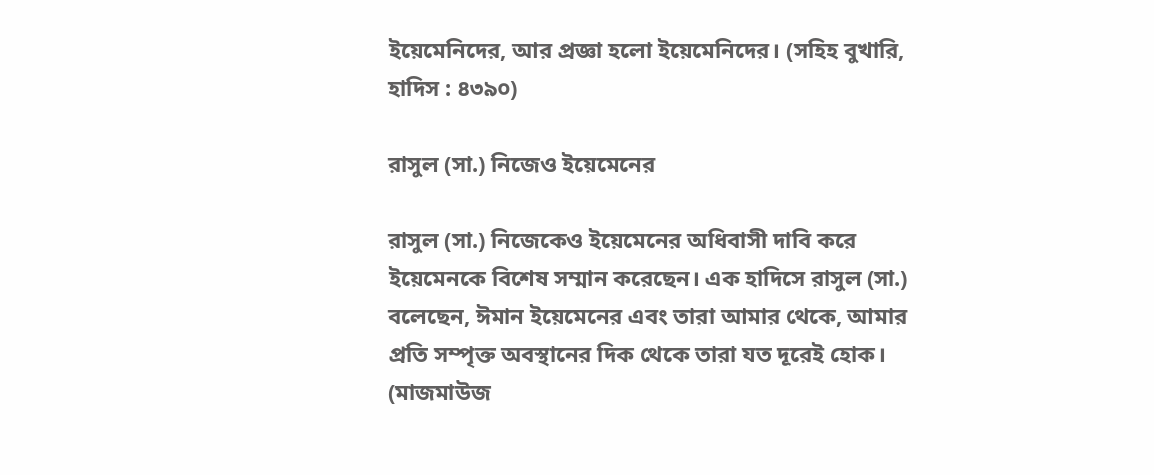ইয়েমেনিদের, আর প্রজ্ঞা হলো ইয়েমেনিদের। (সহিহ বুখারি, হাদিস : ৪৩৯০)

রাসুল (সা.) নিজেও ইয়েমেনের

রাসুল (সা.) নিজেকেও ইয়েমেনের অধিবাসী দাবি করে ইয়েমেনকে বিশেষ সম্মান করেছেন। এক হাদিসে রাসুল (সা.) বলেছেন, ঈমান ইয়েমেনের এবং তারা আমার থেকে, আমার প্রতি সম্পৃক্ত অবস্থানের দিক থেকে তারা যত দূরেই হোক। (মাজমাউজ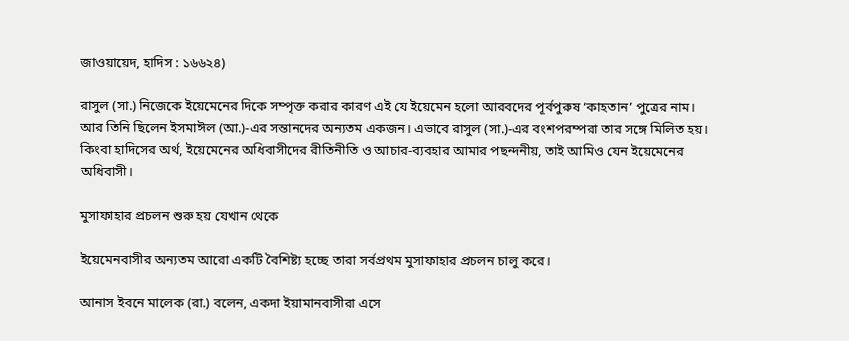জাওয়ায়েদ, হাদিস : ১৬৬২৪)

রাসুল (সা.) নিজেকে ইয়েমেনের দিকে সম্পৃক্ত করার কারণ এই যে ইয়েমেন হলো আরবদের পূর্বপুরুষ ‘কাহতান’ পুত্রের নাম। আর তিনি ছিলেন ইসমাঈল (আ.)-এর সন্তানদের অন্যতম একজন। এভাবে রাসুল (সা.)-এর বংশপরম্পরা তার সঙ্গে মিলিত হয়। কিংবা হাদিসের অর্থ, ইয়েমেনের অধিবাসীদের রীতিনীতি ও আচার-ব্যবহার আমার পছন্দনীয়, তাই আমিও যেন ইয়েমেনের অধিবাসী।

মুসাফাহার প্রচলন শুরু হয় যেখান থেকে

ইয়েমেনবাসীর অন্যতম আরো একটি বৈশিষ্ট্য হচ্ছে তারা সর্বপ্রথম মুসাফাহার প্রচলন চালু করে।

আনাস ইবনে মালেক (রা.) বলেন, একদা ইয়ামানবাসীরা এসে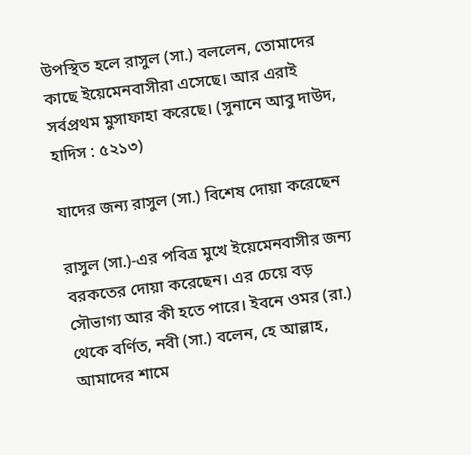উপস্থিত হলে রাসুল (সা.) বললেন, তোমাদের কাছে ইয়েমেনবাসীরা এসেছে। আর এরাই সর্বপ্রথম মুসাফাহা করেছে। (সুনানে আবু দাউদ, হাদিস : ৫২১৩)

যাদের জন্য রাসুল (সা.) বিশেষ দোয়া করেছেন

রাসুল (সা.)-এর পবিত্র মুখে ইয়েমেনবাসীর জন্য বরকতের দোয়া করেছেন। এর চেয়ে বড় সৌভাগ্য আর কী হতে পারে। ইবনে ওমর (রা.) থেকে বর্ণিত, নবী (সা.) বলেন, হে আল্লাহ, আমাদের শামে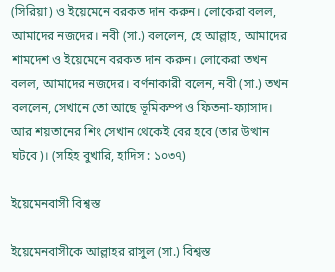(সিরিয়া) ও ইয়েমেনে বরকত দান করুন। লোকেরা বলল, আমাদের নজদের। নবী (সা.) বললেন, হে আল্লাহ, আমাদের শামদেশ ও ইয়েমেনে বরকত দান করুন। লোকেরা তখন বলল, আমাদের নজদের। বর্ণনাকারী বলেন, নবী (সা.) তখন বললেন, সেখানে তো আছে ভূমিকম্প ও ফিতনা-ফ্যাসাদ। আর শয়তানের শিং সেখান থেকেই বের হবে (তার উত্থান ঘটবে)। (সহিহ বুখারি, হাদিস : ১০৩৭)

ইয়েমেনবাসী বিশ্বস্ত

ইয়েমেনবাসীকে আল্লাহর রাসুল (সা.) বিশ্বস্ত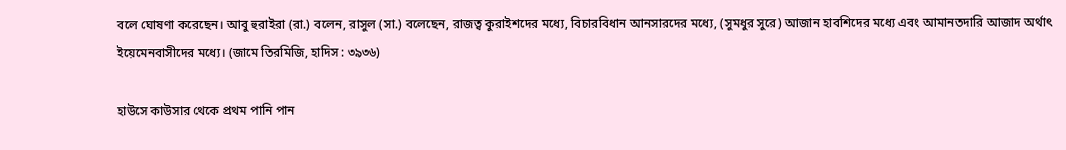বলে ঘোষণা করেছেন। আবু হুরাইরা (রা.) বলেন, রাসুল (সা.) বলেছেন, রাজত্ব কুরাইশদের মধ্যে, বিচারবিধান আনসারদের মধ্যে, (সুমধুর সুরে) আজান হাবশিদের মধ্যে এবং আমানতদারি আজাদ অর্থাৎ ইয়েমেনবাসীদের মধ্যে। (জামে তিরমিজি, হাদিস : ৩৯৩৬)

হাউসে কাউসার থেকে প্রথম পানি পান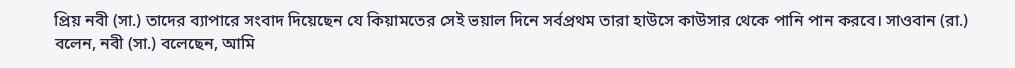প্রিয় নবী (সা.) তাদের ব্যাপারে সংবাদ দিয়েছেন যে কিয়ামতের সেই ভয়াল দিনে সর্বপ্রথম তারা হাউসে কাউসার থেকে পানি পান করবে। সাওবান (রা.) বলেন, নবী (সা.) বলেছেন, আমি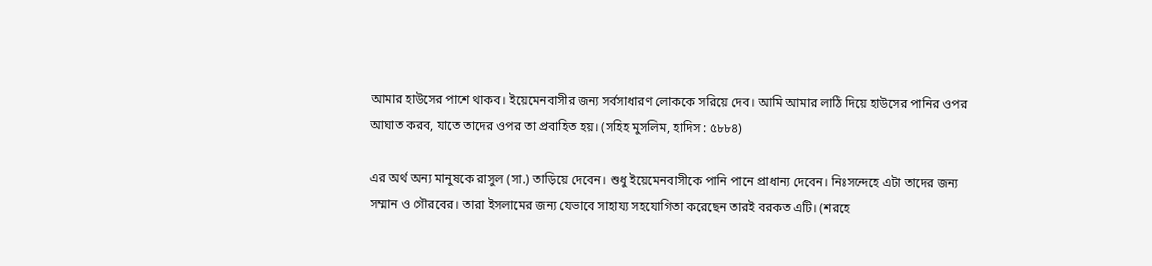আমার হাউসের পাশে থাকব। ইয়েমেনবাসীর জন্য সর্বসাধারণ লোককে সরিয়ে দেব। আমি আমার লাঠি দিয়ে হাউসের পানির ওপর আঘাত করব, যাতে তাদের ওপর তা প্রবাহিত হয়। (সহিহ মুসলিম, হাদিস : ৫৮৮৪)

এর অর্থ অন্য মানুষকে রাসুল (সা.) তাড়িয়ে দেবেন। শুধু ইয়েমেনবাসীকে পানি পানে প্রাধান্য দেবেন। নিঃসন্দেহে এটা তাদের জন্য সম্মান ও গৌরবের। তারা ইসলামের জন্য যেভাবে সাহায্য সহযোগিতা করেছেন তারই বরকত এটি। (শরহে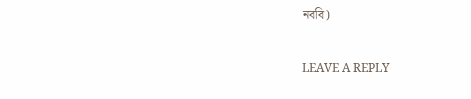নববি)

LEAVE A REPLY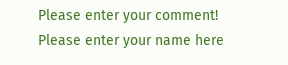Please enter your comment!
Please enter your name here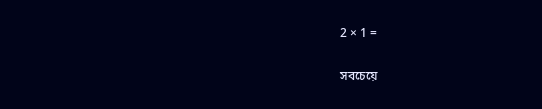2 × 1 =

সবচেয়ে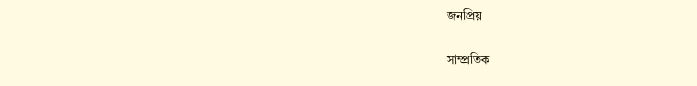জনপ্রিয়

সাম্প্রতিক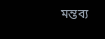মন্তব্য